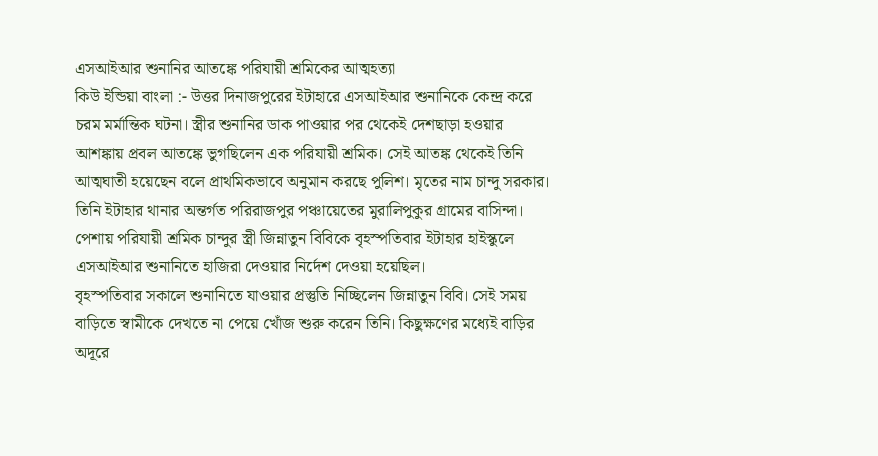এসআইআর শুনানির আতঙ্কে পরিযায়ী শ্রমিকের আত্মহত্যা
কিউ ইন্ডিয়া বাংলা :- উত্তর দিনাজপুরের ইটাহারে এসআইআর শুনানিকে কেন্দ্র করে চরম মর্মান্তিক ঘটনা। স্ত্রীর শুনানির ডাক পাওয়ার পর থেকেই দেশছাড়া হওয়ার আশঙ্কায় প্রবল আতঙ্কে ভুগছিলেন এক পরিযায়ী শ্রমিক। সেই আতঙ্ক থেকেই তিনি আত্মঘাতী হয়েছেন বলে প্রাথমিকভাবে অনুমান করছে পুলিশ। মৃতের নাম চান্দু সরকার। তিনি ইটাহার থানার অন্তর্গত পরিরাজপুর পঞ্চায়েতের মুরালিপুকুর গ্রামের বাসিন্দা। পেশায় পরিযায়ী শ্রমিক চান্দুর স্ত্রী জিন্নাতুন বিবিকে বৃহস্পতিবার ইটাহার হাইস্কুলে এসআইআর শুনানিতে হাজিরা দেওয়ার নির্দেশ দেওয়া হয়েছিল।
বৃহস্পতিবার সকালে শুনানিতে যাওয়ার প্রস্তুতি নিচ্ছিলেন জিন্নাতুন বিবি। সেই সময় বাড়িতে স্বামীকে দেখতে না পেয়ে খোঁজ শুরু করেন তিনি। কিছুক্ষণের মধ্যেই বাড়ির অদূরে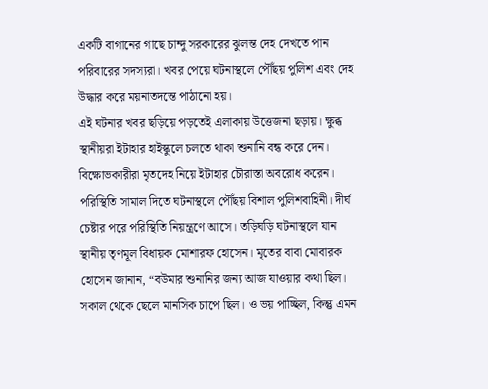একটি বাগানের গাছে চান্দু সরকারের ঝুলন্ত দেহ দেখতে পান পরিবারের সদস্যরা। খবর পেয়ে ঘটনাস্থলে পৌঁছয় পুলিশ এবং দেহ উদ্ধার করে ময়নাতদন্তে পাঠানো হয়।
এই ঘটনার খবর ছড়িয়ে পড়তেই এলাকায় উত্তেজনা ছড়ায়। ক্ষুব্ধ স্থানীয়রা ইটাহার হাইস্কুলে চলতে থাকা শুনানি বন্ধ করে দেন। বিক্ষোভকারীরা মৃতদেহ নিয়ে ইটাহার চৌরাস্তা অবরোধ করেন। পরিস্থিতি সামাল দিতে ঘটনাস্থলে পৌঁছয় বিশাল পুলিশবাহিনী। দীর্ঘ চেষ্টার পরে পরিস্থিতি নিয়ন্ত্রণে আসে। তড়িঘড়ি ঘটনাস্থলে যান স্থানীয় তৃণমূল বিধায়ক মোশারফ হোসেন। মৃতের বাবা মোবারক হোসেন জানান, “বউমার শুনানির জন্য আজ যাওয়ার কথা ছিল। সকাল থেকে ছেলে মানসিক চাপে ছিল। ও ভয় পাচ্ছিল, কিন্তু এমন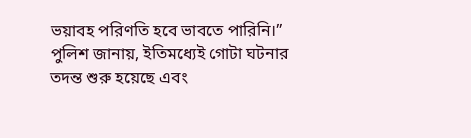ভয়াবহ পরিণতি হবে ভাবতে পারিনি।”
পুলিশ জানায়, ইতিমধ্যেই গোটা ঘটনার তদন্ত শুরু হয়েছে এবং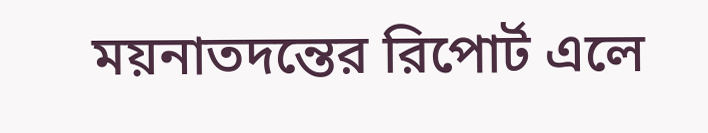ময়নাতদন্তের রিপোর্ট এলে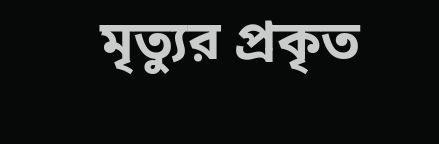মৃত্যুর প্রকৃত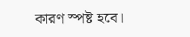কারণ স্পষ্ট হবে।